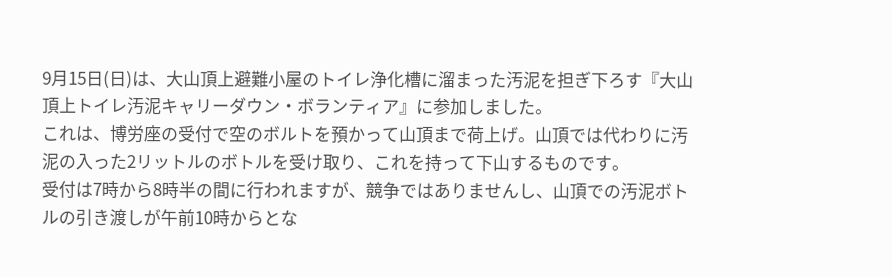9月15日(日)は、大山頂上避難小屋のトイレ浄化槽に溜まった汚泥を担ぎ下ろす『大山頂上トイレ汚泥キャリーダウン・ボランティア』に参加しました。
これは、博労座の受付で空のボルトを預かって山頂まで荷上げ。山頂では代わりに汚泥の入った2リットルのボトルを受け取り、これを持って下山するものです。
受付は7時から8時半の間に行われますが、競争ではありませんし、山頂での汚泥ボトルの引き渡しが午前10時からとな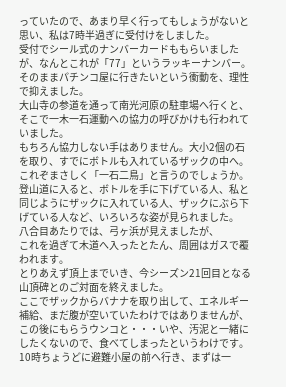っていたので、あまり早く行ってもしょうがないと思い、私は7時半過ぎに受付けをしました。
受付でシール式のナンバーカードももらいましたが、なんとこれが「77」というラッキーナンバー。そのままパチンコ屋に行きたいという衝動を、理性で抑えました。
大山寺の参道を通って南光河原の駐車場へ行くと、そこで一木一石運動への協力の呼びかけも行われていました。
もちろん協力しない手はありません。大小2個の石を取り、すでにボトルも入れているザックの中へ。これぞまさしく「一石二鳥」と言うのでしょうか。
登山道に入ると、ボトルを手に下げている人、私と同じようにザックに入れている人、ザックにぶら下げている人など、いろいろな姿が見られました。
八合目あたりでは、弓ヶ浜が見えましたが、
これを過ぎて木道へ入ったとたん、周囲はガスで覆われます。
とりあえず頂上までいき、今シーズン21回目となる山頂碑とのご対面を終えました。
ここでザックからバナナを取り出して、エネルギー補給、まだ腹が空いていたわけではありませんが、この後にもらうウンコと・・・いや、汚泥と一緒にしたくないので、食べてしまったというわけです。
10時ちょうどに避難小屋の前へ行き、まずは一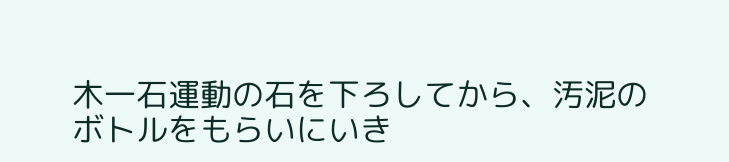木一石運動の石を下ろしてから、汚泥のボトルをもらいにいき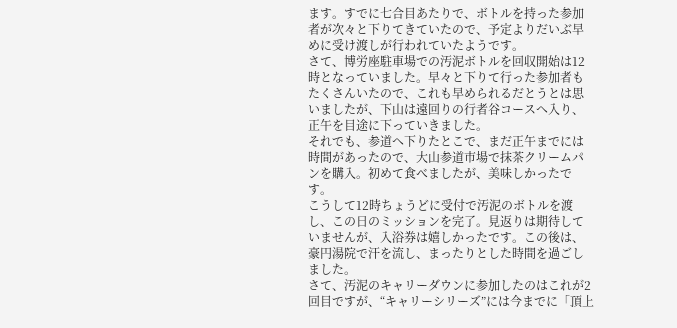ます。すでに七合目あたりで、ボトルを持った参加者が次々と下りてきていたので、予定よりだいぶ早めに受け渡しが行われていたようです。
さて、博労座駐車場での汚泥ボトルを回収開始は12時となっていました。早々と下りて行った参加者もたくさんいたので、これも早められるだとうとは思いましたが、下山は遠回りの行者谷コースへ入り、正午を目途に下っていきました。
それでも、参道へ下りたとこで、まだ正午までには時間があったので、大山参道市場で抹茶クリームパンを購入。初めて食べましたが、美味しかったです。
こうして12時ちょうどに受付で汚泥のボトルを渡し、この日のミッションを完了。見返りは期待していませんが、入浴券は嬉しかったです。この後は、豪円湯院で汗を流し、まったりとした時間を過ごしました。
さて、汚泥のキャリーダウンに参加したのはこれが2回目ですが、“キャリーシリーズ”には今までに「頂上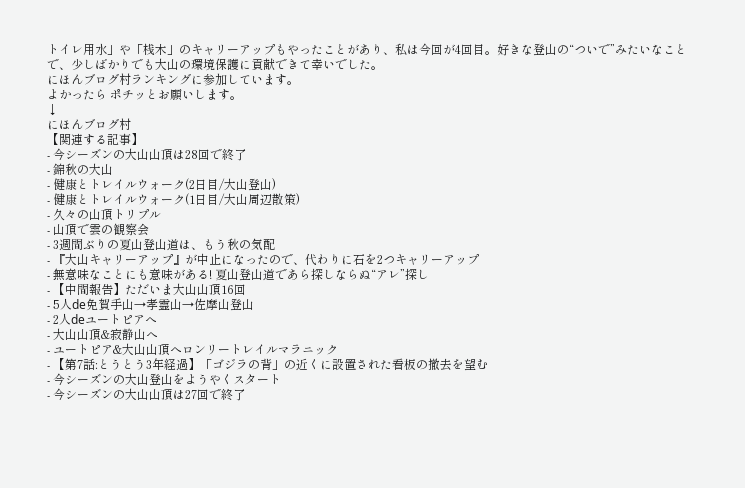トイレ用水」や「桟木」のキャリーアップもやったことがあり、私は今回が4回目。好きな登山の“ついで”みたいなことで、少しばかりでも大山の環境保護に貢献できて幸いでした。
にほんブログ村ランキングに参加しています。
よかったら ポチッとお願いします。
↓
にほんブログ村
【関連する記事】
- 今シーズンの大山山頂は28回で終了
- 錦秋の大山
- 健康とトレイルウォーク(2日目/大山登山)
- 健康とトレイルウォーク(1日目/大山周辺散策)
- 久々の山頂トリプル
- 山頂で雲の観察会
- 3週間ぶりの夏山登山道は、もう秋の気配
- 『大山キャリーアップ』が中止になったので、代わりに石を2つキャリーアップ
- 無意味なことにも意味がある! 夏山登山道であら探しならぬ“アレ”探し
- 【中間報告】ただいま大山山頂16回
- 5人de免賀手山→孝霊山→佐摩山登山
- 2人deユートピアへ
- 大山山頂&寂静山へ
- ユートピア&大山山頂へロンリートレイルマラニック
- 【第7話:とうとう3年経過】「ゴジラの背」の近くに設置された看板の撤去を望む
- 今シーズンの大山登山をようやくスタート
- 今シーズンの大山山頂は27回で終了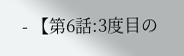- 【第6話:3度目の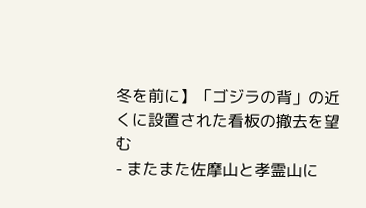冬を前に】「ゴジラの背」の近くに設置された看板の撤去を望む
- またまた佐摩山と孝霊山に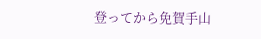登ってから免賀手山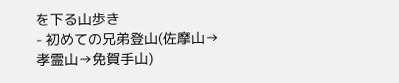を下る山歩き
- 初めての兄弟登山(佐摩山→孝霊山→免賀手山)